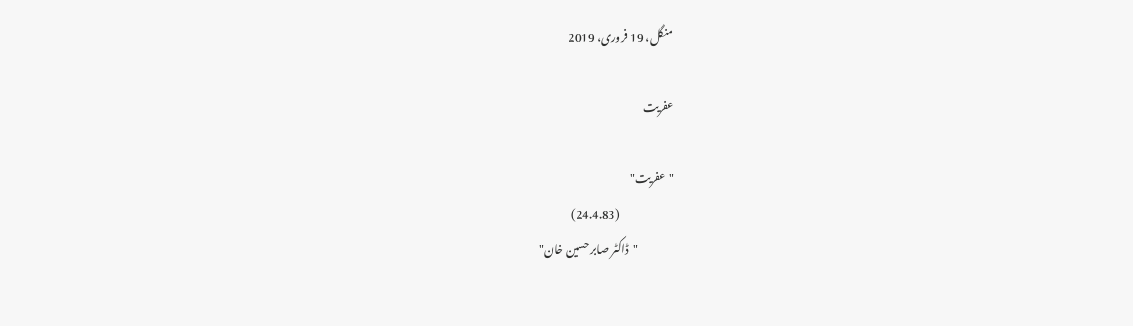منگل، 19 فروری، 2019

عفریت

"عفریت"
                         (24.4.83)
                 "ڈاکٹر صابر حسین خان"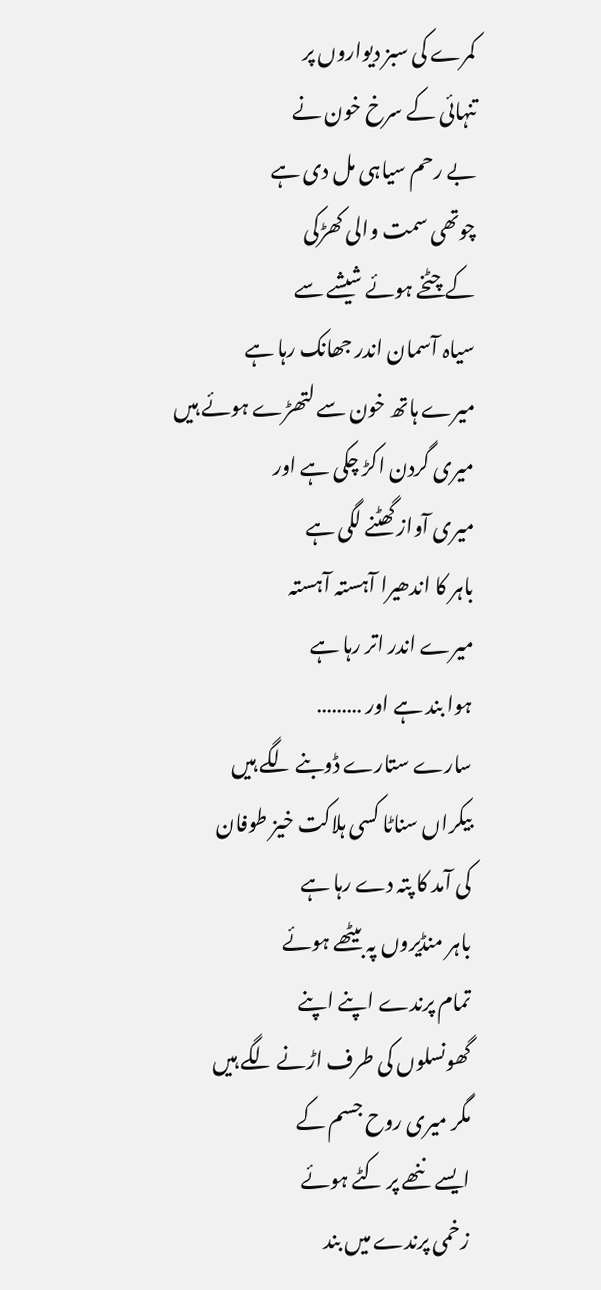کمرے کی سبز دیواروں پر
تنہائی کے سرخ خون نے
بے رحم سیاہی مل دی ہے
چوتھی سمت والی کھڑکی
کے چٹخے ہوئے شیشے سے
سیاہ آسمان اندر جھانک رہا ہے
میرے ہاتھ خون سے لتھڑے ہوئے ہیں
میری گردن اکڑ چکی ہے اور
میری آواز گھٹنے لگی ہے
باہر کا اندھیرا آہستہ آہستہ
میرے اندر اتر رہا ہے
ہوا بند ہے اور ………
سارے ستارے ڈوبنے لگے ہیں
بیکراں سناٹا کسی ہلاکت خیز طوفان
کی آمد کا پتہ دے رہا ہے
باہر منڈیروں پہ بیٹھے ہوئے
تمام پرندے اپنے اپنے
گھونسلوں کی طرف اڑنے لگے ہیں
مگر میری روح جسم کے
ایسے ننھے پر کٹے ہوئے
زخمی پرندے میں بند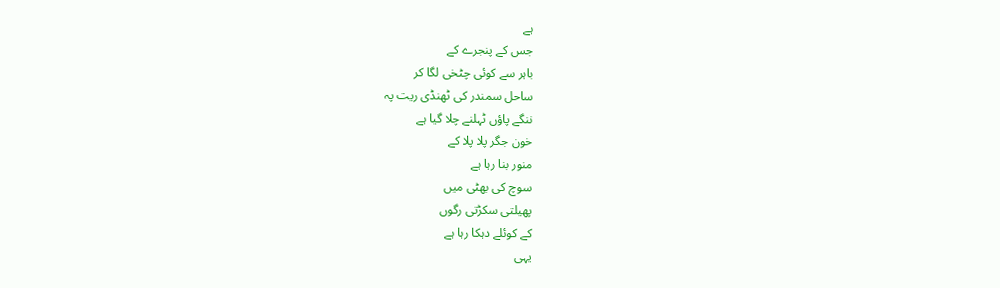ہے
جس کے پنجرے کے
باہر سے کوئی چٹخی لگا کر
ساحل سمندر کی ٹھنڈی ریت پہ
ننگے پاؤں ٹہلنے چلا گیا ہے
خون جگر پلا پلا کے
منور بنا رہا ہے
سوچ کی بھٹی میں
پھیلتی سکڑتی رگوں
کے کوئلے دہکا رہا ہے
یہی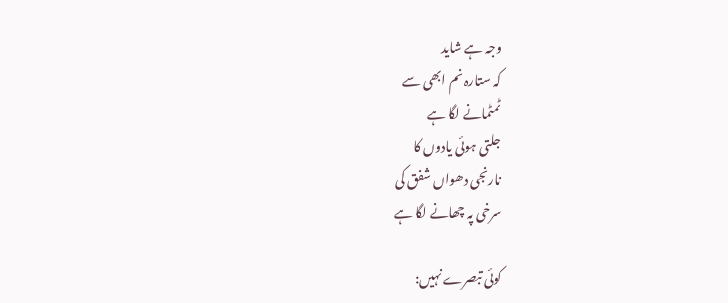وجہ ہے شاید
کہ ستارہ نم ابھی سے
ٹمٹمانے لگا ہے
جلتی ہوئی یادوں کا
نارنجی دھواں شفق کی
سرخی پہ چھانے لگا ہے

کوئی تبصرے نہیں: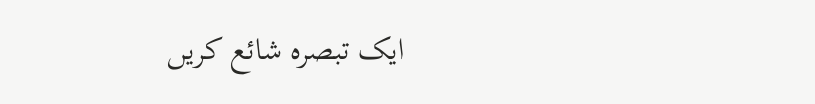ایک تبصرہ شائع کریں